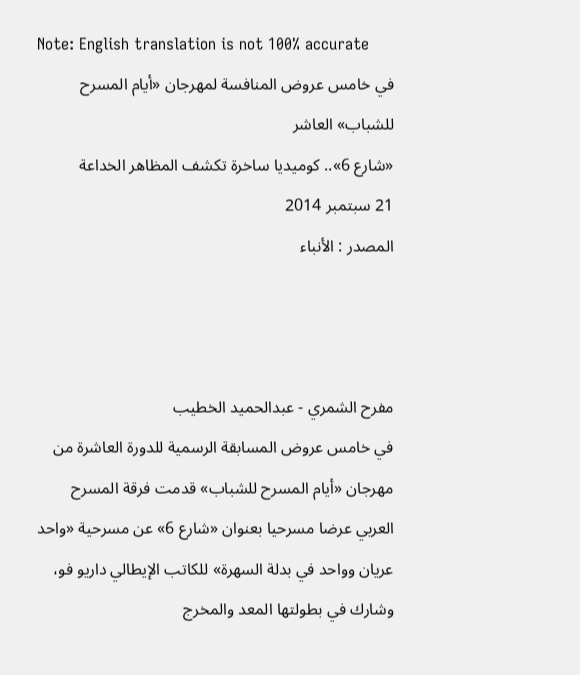Note: English translation is not 100% accurate
في خامس عروض المنافسة لمهرجان «أيام المسرح للشباب» العاشر
«شارع 6».. كوميديا ساخرة تكشف المظاهر الخداعة
21 سبتمبر 2014
المصدر : الأنباء



مفرح الشمري - عبدالحميد الخطيب
في خامس عروض المسابقة الرسمية للدورة العاشرة من مهرجان «أيام المسرح للشباب» قدمت فرقة المسرح العربي عرضا مسرحيا بعنوان «شارع 6» عن مسرحية «واحد عريان وواحد في بدلة السهرة» للكاتب الإيطالي داريو فو، وشارك في بطولتها المعد والمخرج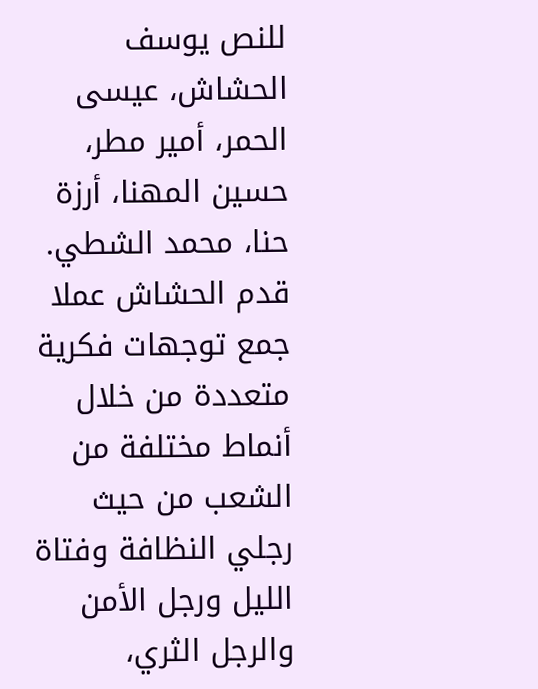للنص يوسف الحشاش، عيسى الحمر، أمير مطر، حسين المهنا، أرزة حنا، محمد الشطي.
قدم الحشاش عملا جمع توجهات فكرية متعددة من خلال أنماط مختلفة من الشعب من حيث رجلي النظافة وفتاة الليل ورجل الأمن والرجل الثري،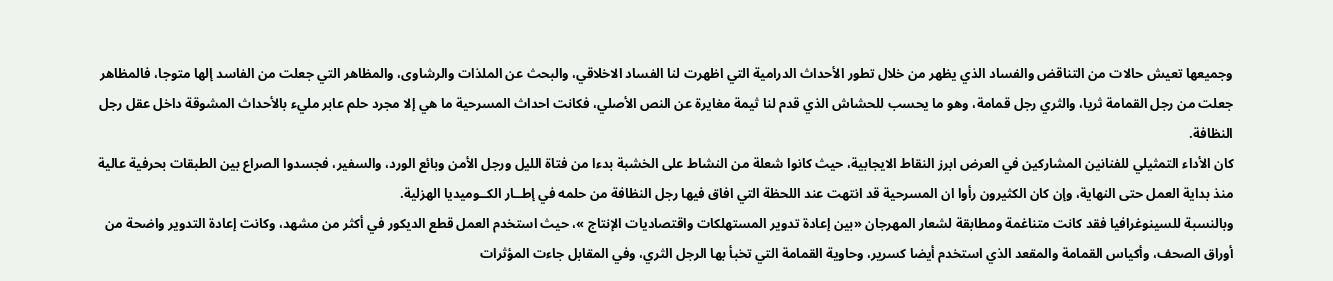وجميعها تعيش حالات من التناقض والفساد الذي يظهر من خلال تطور الأحداث الدرامية التي اظهرت لنا الفساد الاخلاقي، والبحث عن الملذات والرشاوى، والمظاهر التي جعلت من الفاسد إلها متوجا، فالمظاهر جعلت من رجل القمامة ثريا، والثري رجل قمامة، وهو ما يحسب للحشاش الذي قدم لنا ثيمة مغايرة عن النص الأصلي، فكانت احداث المسرحية ما هي إلا مجرد حلم عابر مليء بالأحداث المشوقة داخل عقل رجل النظافة.
كان الأداء التمثيلي للفنانين المشاركين في العرض ابرز النقاط الايجابية، حيث كانوا شعلة من النشاط على الخشبة بدءا من فتاة الليل ورجل الأمن وبائع الورد، والسفير، فجسدوا الصراع بين الطبقات بحرفية عالية منذ بداية العمل حتى النهاية، وإن كان الكثيرون رأوا ان المسرحية قد انتهت عند اللحظة التي افاق فيها رجل النظافة من حلمه في إطــار الكــوميديا الهزلية.
وبالنسبة للسينوغرافيا فقد كانت متناغمة ومطابقة لشعار المهرجان «بين إعادة تدوير المستهلكات واقتصاديات الإنتاج »، حيث استخدم العمل قطع الديكور في أكثر من مشهد، وكانت إعادة التدوير واضحة من أوراق الصحف، وأكياس القمامة والمقعد الذي استخدم أيضا كسرير، وحاوية القمامة التي تخبأ بها الرجل الثري، وفي المقابل جاءت المؤثرات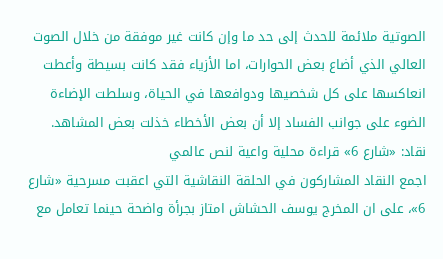الصوتية ملائمة للحدث إلى حد ما وإن كانت غير موفقة من خلال الصوت العالي الذي أضاع بعض الحوارات، اما الأزياء فقد كانت بسيطة وأعطت انعاكسها على كل شخصيها ودوافعها في الحياة، وسلطت الإضاءة الضوء على جوانب الفساد إلا أن بعض الأخطاء خذلت بعض المشاهد.
نقاد: «شارع 6» قراءة محلية واعية لنص عالمي
اجمع النقاد المشاركون في الحلقة النقاشية التي اعقبت مسرحية «شارع 6»، على ان المخرج يوسف الحشاش امتاز بجرأة واضحة حينما تعامل مع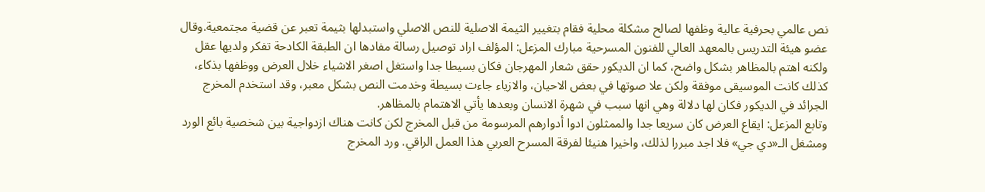نص عالمي بحرفية عالية وظفها لصالح مشكلة محلية فقام بتغيير الثيمة الاصلية للنص الاصلي واستبدلها بثيمة تعبر عن قضية مجتمعية.وقال عضو هيئة التدريس بالمعهد العالي للفنون المسرحية مبارك المزعل: المؤلف اراد توصيل رسالة مفادها ان الطبقة الكادحة تفكر ولديها عقل ولكنه اهتم بالمظاهر بشكل واضح، كما ان الديكور حقق شعار المهرجان فكان بسيطا جدا واستغل اصغر الاشياء خلال العرض ووظفها بذكاء، كذلك كانت الموسيقى موفقة ولكن علا صوتها في بعض الاحيان، والازياء جاءت بسيطة وخدمت النص بشكل معبر، وقد استخدم المخرج الجرائد في الديكور فكان لها دلالة وهي انها سبب في شهرة الانسان وبعدها يأتي الاهتمام بالمظاهر.
وتابع المزعل: ايقاع العرض كان سريعا جدا والممثلون ادوا أدوارهم المرسومة من قبل المخرج لكن كانت هناك ازدواجية بين شخصية بائع الورد ومشغل الـ«دي جي» فلا اجد مبررا لذلك، واخيرا هنيئا لفرقة المسرح العربي هذا العمل الراقي. ورد المخرج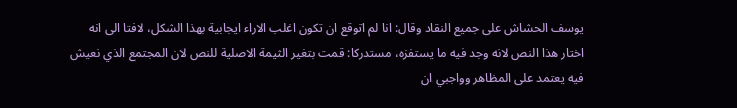يوسف الحشاش على جميع النقاد وقال: انا لم اتوقع ان تكون اغلب الاراء ايجابية بهذا الشكل، لافتا الى انه اختار هذا النص لانه وجد فيه ما يستفزه، مستدركا: قمت بتغير الثيمة الاصلية للنص لان المجتمع الذي نعيش فيه يعتمد على المظاهر وواجبي ان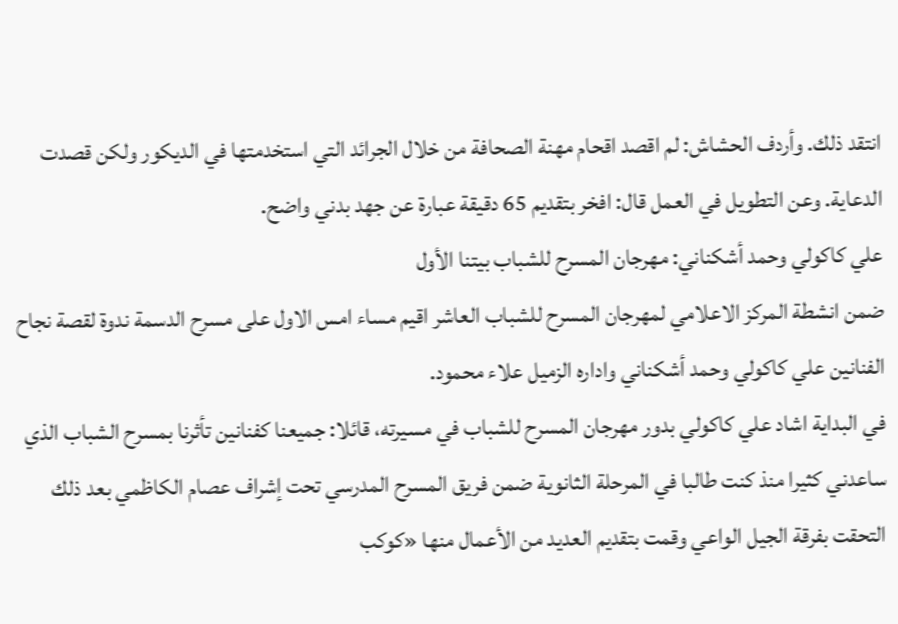انتقد ذلك. وأردف الحشاش: لم اقصد اقحام مهنة الصحافة من خلال الجرائد التي استخدمتها في الديكور ولكن قصدت الدعاية. وعن التطويل في العمل قال: افخر بتقديم 65 دقيقة عبارة عن جهد بدني واضح.
علي كاكولي وحمد أشكناني: مهرجان المسرح للشباب بيتنا الأول
ضمن انشطة المركز الاعلامي لمهرجان المسرح للشباب العاشر اقيم مساء امس الاول على مسرح الدسمة ندوة لقصة نجاح الفنانين علي كاكولي وحمد أشكناني واداره الزميل علاء محمود.
في البداية اشاد علي كاكولي بدور مهرجان المسرح للشباب في مسيرته، قائلا: جميعنا كفنانين تأثرنا بمسرح الشباب الذي ساعدني كثيرا منذ كنت طالبا في المرحلة الثانوية ضمن فريق المسرح المدرسي تحت إشراف عصام الكاظمي بعد ذلك التحقت بفرقة الجيل الواعي وقمت بتقديم العديد من الأعمال منها «كوكب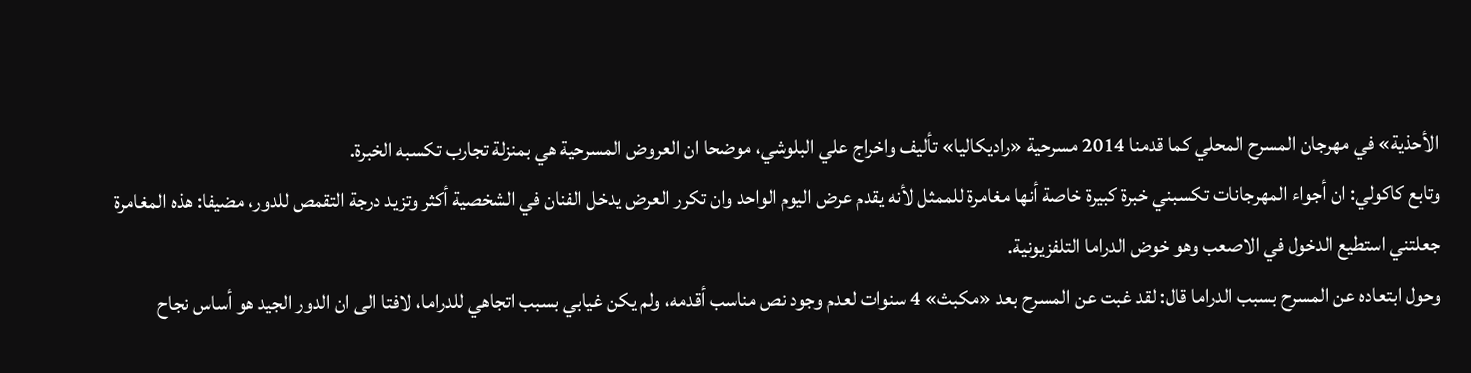الأحذية» في مهرجان المسرح المحلي كما قدمنا 2014 مسرحية «راديكاليا» تأليف واخراج علي البلوشي، موضحا ان العروض المسرحية هي بمنزلة تجارب تكسبه الخبرة.
وتابع كاكولي: ان أجواء المهرجانات تكسبني خبرة كبيرة خاصة أنها مغامرة للممثل لأنه يقدم عرض اليوم الواحد وان تكرر العرض يدخل الفنان في الشخصية أكثر وتزيد درجة التقمص للدور، مضيفا: هذه المغامرة جعلتني استطيع الدخول في الاصعب وهو خوض الدراما التلفزيونية.
وحول ابتعاده عن المسرح بسبب الدراما قال: لقد غبت عن المسرح بعد «مكبث» 4 سنوات لعدم وجود نص مناسب أقدمه، ولم يكن غيابي بسبب اتجاهي للدراما، لافتا الى ان الدور الجيد هو أساس نجاح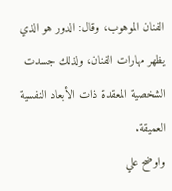الفنان الموهوب، وقال: الدور هو الذي يظهر مهارات الفنان، ولذلك جسدت الشخصية المعقدة ذات الأبعاد النفسية العميقة.
واوضح علي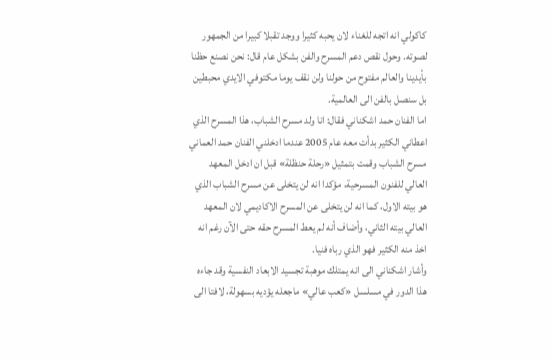كاكولي انه اتجه للغناء لان يحبه كثيرا ووجد تقبلا كبيرا من الجمهور لصوته. وحول نقص دعم المسرح والفن بشكل عام قال: نحن نصنع حظنا بأيدينا والعالم مفتوح من حولنا ولن نقف يوما مكتوفي الايدي محبطين بل سنصل بالفن الى العالمية.
اما الفنان حمد اشكناني فقال: انا ولد مسرح الشباب، هذا المسرح الذي اعطاني الكثير بدأت معه عام 2005 عندما ادخلني الفنان حمد العماني مسرح الشباب وقمت بتمثيل «رحلة حنظلة» قبل ان ادخل المعهد العالي للفنون المسرحية، مؤكدا انه لن يتخلى عن مسرح الشباب الذي هو بيته الاول، كما انه لن يتخلى عن المسرح الاكاديمي لان المعهد العالي بيته الثاني، وأضاف أنه لم يعط المسرح حقه حتى الآن رغم انه اخذ منه الكثير فهو الذي رباه فنيا.
وأشار اشكناني الى انه يمتلك موهبة تجسيد الابعاد النفسية وقد جاءه هذا الدور في مسلسل «كعب عالي» ماجعله يؤديه بسهولة، لافتا الى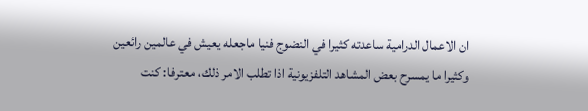ان الاعمال الدرامية ساعدته كثيرا في النضوج فنيا ماجعله يعيش في عالمين رائعين وكثيرا ما يمسرح بعض المشاهد التلفزيونية اذا تطلب الامر ذلك، معترفا: كنت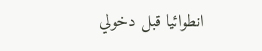انطوائيا قبل دخولي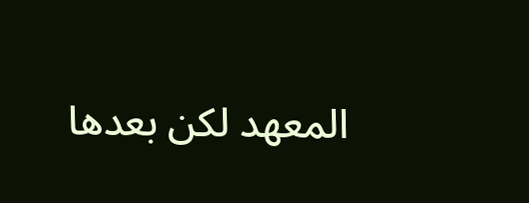المعهد لكن بعدها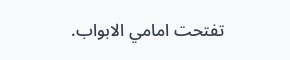تفتحت امامي الابواب.